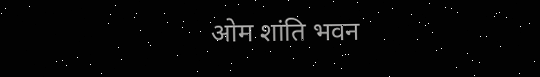ओम शांति भवन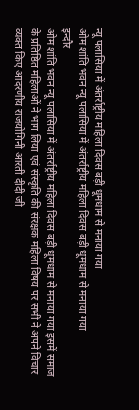न्यू पलासिया में अंतर्राष्ट्रीय महिला दिवस बड़ी धूमधाम से मनाया गया
ओम शांति भवन न्यू पलासिया में अंतर्राष्ट्रीय महिला दिवस बड़ी धूमधाम से मनाया गया
इन्दौर
ओम शांति भवन न्यू पलासिया में अंतर्राष्ट्रीय महिला दिवस बड़ी धूमधाम से मनाया गया इसमें समाज के प्रतिष्ठित महिलाओं ने भाग लिया एवं संस्कृति की संरक्षक महिला विषय पर सभी ने अपने विचार व्यक्त किए आदरणीय राजयोगिनी आरती दीदी जी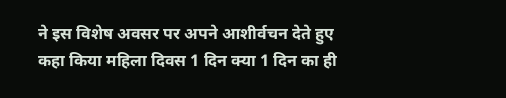ने इस विशेष अवसर पर अपने आशीर्वचन देते हुए कहा किया महिला दिवस 1 दिन क्या 1 दिन का ही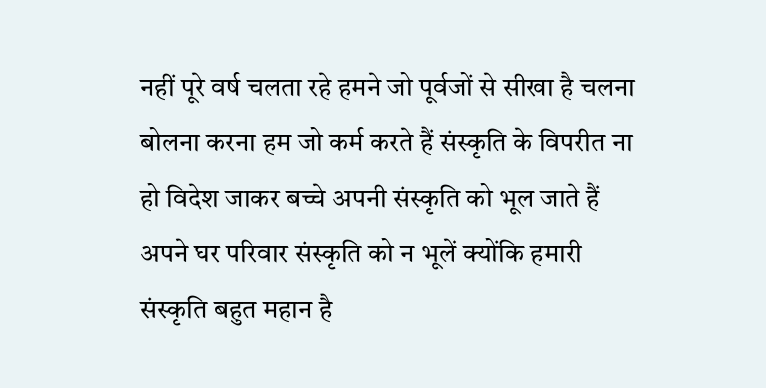नहीं पूरे वर्ष चलता रहे हमने जो पूर्वजों से सीखा है चलना बोलना करना हम जो कर्म करते हैं संस्कृति के विपरीत ना हो विदेश जाकर बच्चे अपनी संस्कृति को भूल जाते हैं अपने घर परिवार संस्कृति को न भूलें क्योंकि हमारी संस्कृति बहुत महान है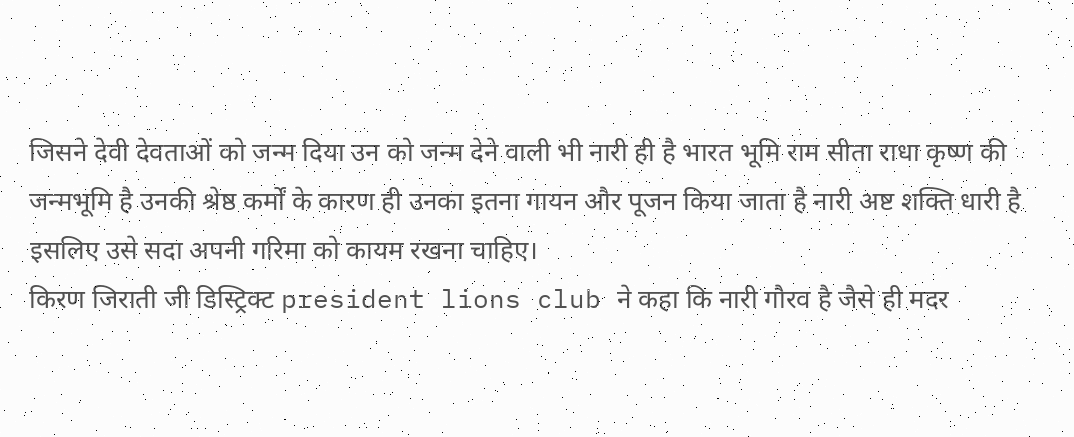जिसने देवी देवताओं को जन्म दिया उन को जन्म देने वाली भी नारी ही है भारत भूमि राम सीता राधा कृष्ण की जन्मभूमि है उनकी श्रेष्ठ कर्मों के कारण ही उनका इतना गायन और पूजन किया जाता है नारी अष्ट शक्ति धारी है इसलिए उसे सदा अपनी गरिमा को कायम रखना चाहिए।
किरण जिराती जी डिस्ट्रिक्ट president lions club ने कहा कि नारी गौरव है जैसे ही मदर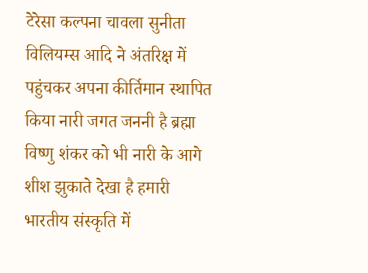टेरेसा कल्पना चावला सुनीता विलियम्स आदि ने अंतरिक्ष में पहुंचकर अपना कीर्तिमान स्थापित किया नारी जगत जननी है ब्रह्मा विष्णु शंकर को भी नारी के आगे शीश झुकाते देखा है हमारी भारतीय संस्कृति में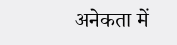अनेकता में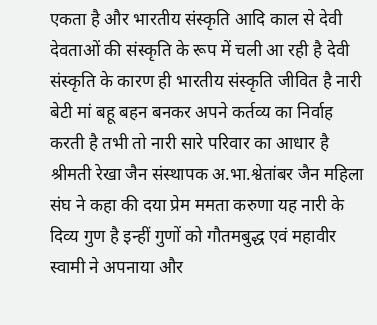एकता है और भारतीय संस्कृति आदि काल से देवी देवताओं की संस्कृति के रूप में चली आ रही है देवी संस्कृति के कारण ही भारतीय संस्कृति जीवित है नारी बेटी मां बहू बहन बनकर अपने कर्तव्य का निर्वाह करती है तभी तो नारी सारे परिवार का आधार है
श्रीमती रेखा जैन संस्थापक अ.भा.श्वेतांबर जैन महिला संघ ने कहा की दया प्रेम ममता करुणा यह नारी के दिव्य गुण है इन्हीं गुणों को गौतमबुद्ध एवं महावीर स्वामी ने अपनाया और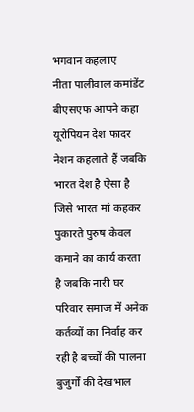भगवान कहलाए
नीता पालीवाल कमांडेंट बीएसएफ आपने कहा यूरोपियन देश फादर नेशन कहलाते हैं जबकि भारत देश है ऐसा है जिसे भारत मां कहकर पुकारते पुरुष केवल कमाने का कार्य करता है जबकि नारी घर परिवार समाज में अनेक कर्तव्यों का निर्वाह कर रही है बच्चों की पालना बुजुर्गों की देखभाल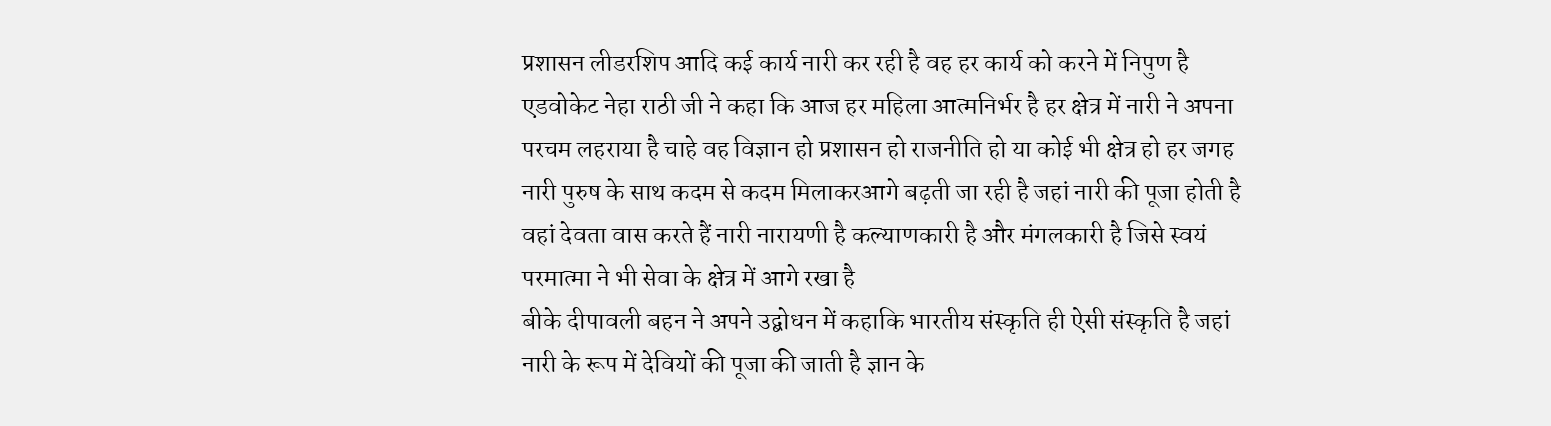प्रशासन लीडरशिप आदि कई कार्य नारी कर रही है वह हर कार्य को करने में निपुण है
एडवोकेट नेहा राठी जी ने कहा कि आज हर महिला आत्मनिर्भर है हर क्षेत्र में नारी ने अपना परचम लहराया है चाहे वह विज्ञान हो प्रशासन हो राजनीति हो या कोई भी क्षेत्र हो हर जगह नारी पुरुष के साथ कदम से कदम मिलाकरआगे बढ़ती जा रही है जहां नारी की पूजा होती है वहां देवता वास करते हैं नारी नारायणी है कल्याणकारी है और मंगलकारी है जिसे स्वयं परमात्मा ने भी सेवा के क्षेत्र में आगे रखा है
बीके दीपावली बहन ने अपने उद्बोधन में कहाकि भारतीय संस्कृति ही ऐसी संस्कृति है जहां नारी के रूप में देवियों की पूजा की जाती है ज्ञान के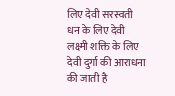लिए देवी सरस्वती धन के लिए देवी लक्ष्मी शक्ति के लिए देवी दुर्गा की आराधना की जाती है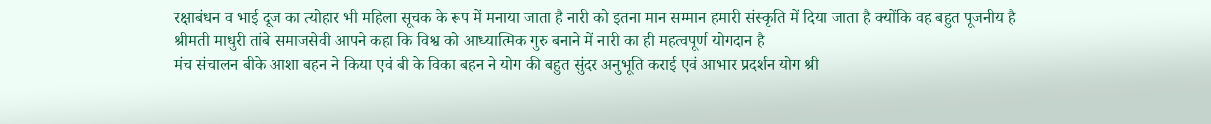रक्षाबंधन व भाई दूज का त्योहार भी महिला सूचक के रूप में मनाया जाता है नारी को इतना मान सम्मान हमारी संस्कृति में दिया जाता है क्योंकि वह बहुत पूजनीय है
श्रीमती माधुरी तांबे समाजसेवी आपने कहा कि विश्व को आध्यात्मिक गुरु बनाने में नारी का ही महत्वपूर्ण योगदान है
मंच संचालन बीके आशा बहन ने किया एवं बी के विका बहन ने योग की बहुत सुंदर अनुभूति कराई एवं आभार प्रदर्शन योग श्री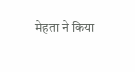मेहता ने किया